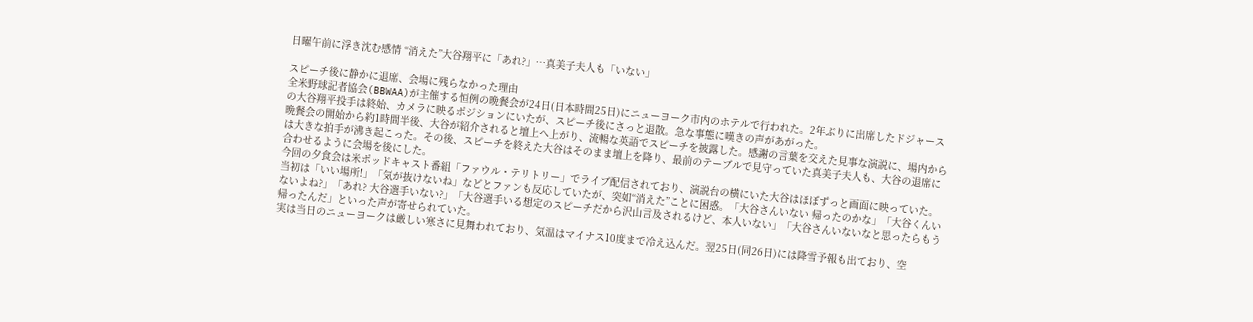日曜午前に浮き沈む感情 “消えた”大谷翔平に「あれ?」…真美子夫人も「いない」

スピーチ後に静かに退席、会場に残らなかった理由
全米野球記者協会(BBWAA)が主催する恒例の晩餐会が24日(日本時間25日)にニューヨーク市内のホテルで行われた。2年ぶりに出席したドジャースの大谷翔平投手は終始、カメラに映るポジションにいたが、スピーチ後にさっと退散。急な事態に嘆きの声があがった。
晩餐会の開始から約1時間半後、大谷が紹介されると壇上へ上がり、流暢な英語でスピーチを披露した。感謝の言葉を交えた見事な演説に、場内からは大きな拍手が沸き起こった。その後、スピーチを終えた大谷はそのまま壇上を降り、最前のテーブルで見守っていた真美子夫人も、大谷の退席に合わせるように会場を後にした。
今回の夕食会は米ポッドキャスト番組「ファウル・テリトリー」でライブ配信されており、演説台の横にいた大谷はほぼずっと画面に映っていた。当初は「いい場所!」「気が抜けないね」などとファンも反応していたが、突如“消えた”ことに困惑。「大谷さんいない 帰ったのかな」「大谷くんいないよね?」「あれ? 大谷選手いない?」「大谷選手いる想定のスピーチだから沢山言及されるけど、本人いない」「大谷さんいないなと思ったらもう帰ったんだ」といった声が寄せられていた。
実は当日のニューヨークは厳しい寒さに見舞われており、気温はマイナス10度まで冷え込んだ。翌25日(同26日)には降雪予報も出ており、空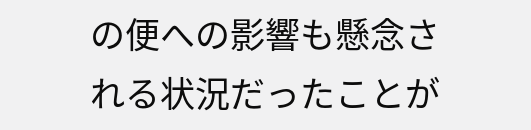の便への影響も懸念される状況だったことが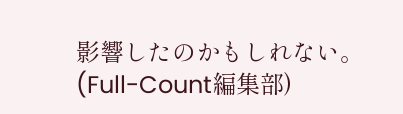影響したのかもしれない。
(Full-Count編集部)